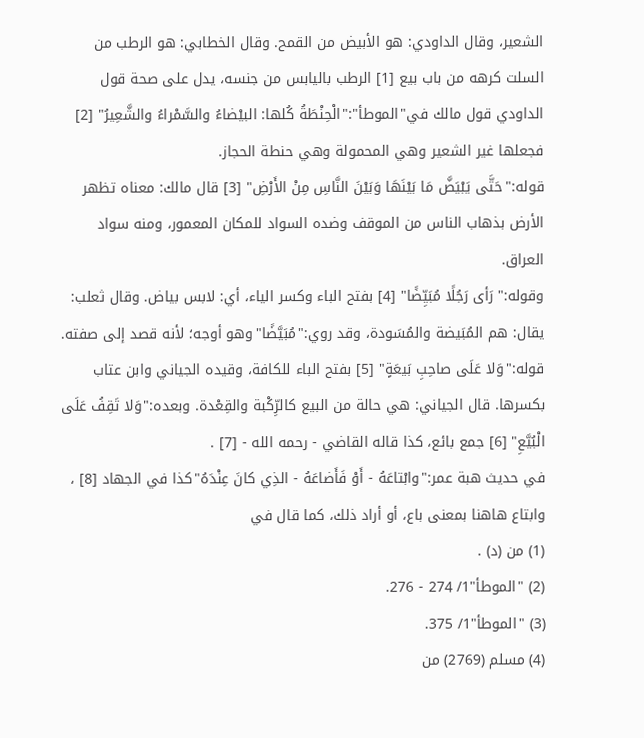الشعير، وقال الداودي: هو الأبيض من القمح. وقال الخطابي: هو الرطب من السلت كرهه من باب بيع [1] الرطب باليابس من جنسه، يدل على صحة قول الداودي قول مالك في"الموطأ":"الْحِنْطَةُ كُلها: البيْضاءُ والسَّمْراءُ والشَّعِيرُ" [2] فجعلها غير الشعير وهي المحمولة وهي حنطة الحجاز.
قوله:"حَتَّى يَبْيَضَّ مَا بَيْنَهَا وَبَيْنَ النَّاسِ مِنْ الأَرْضِ" [3] قال مالك: معناه تظهر الأرض بذهاب الناس من الموقف وضده السواد للمكان المعمور، ومنه سواد العراق.
وقوله:"رَأى رَجُلًا مُبَيِّضًا" [4] بفتح الباء وكسر الياء، أي: لابس بياض. وقال ثعلب: يقال: هم المُبَيضة والمُسَودة، وقد روي:"مُبَيَّضًا"وهو أوجه؛ لأنه قصد إلى صفته.
قوله:"وَلا عَلَى صاحِبِ بَيعَةٍ" [5] بفتح الباء للكافة، وقيده الجياني وابن عتاب بكسرها. قال الجياني: هي حالة من البيع كالرِّكْبة والقِعْدة. وبعده:"وَلا تَقِفُ عَلَى الْبُيَّعِ" [6] جمع بائع، كذا قاله القاضي - رحمه الله - [7] .
في حديث هبة عمر:"وابْتاعَهُ - أَوْ فَأَضاعَهُ - الذِي كانَ عِنْدَهُ"كذا في الجهاد [8] ، وابتاع هاهنا بمعنى باع، أو أراد ذلك، كما قال في
(1) من (د) .
(2) "الموطأ"1/ 274 - 276.
(3) "الموطأ"1/ 375.
(4) مسلم (2769) من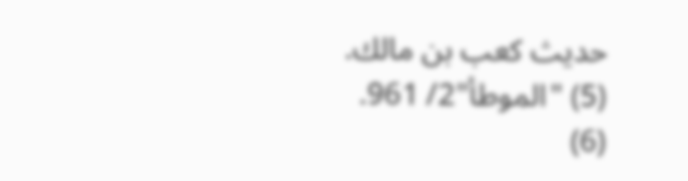حديث كعب بن مالك.
(5) "الموطأ"2/ 961.
(6)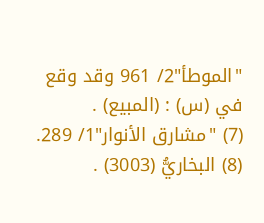"الموطأ"2/ 961 وقد وقع في (س) : (المبيع) .
(7) "مشارق الأنوار"1/ 289.
(8) البخاريُّ (3003) .